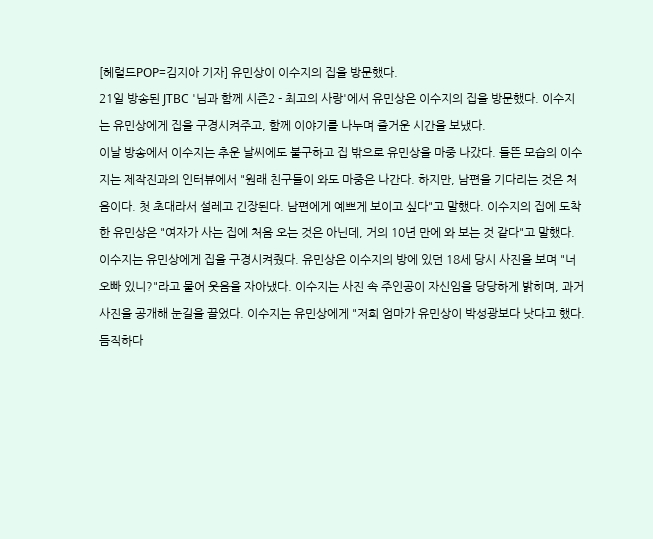[헤럴드POP=김지아 기자] 유민상이 이수지의 집을 방문했다.
21일 방송된 JTBC '님과 함께 시즌2 - 최고의 사랑'에서 유민상은 이수지의 집을 방문했다. 이수지는 유민상에게 집을 구경시켜주고, 함께 이야기를 나누며 즐거운 시간을 보냈다.
이날 방송에서 이수지는 추운 날씨에도 불구하고 집 밖으로 유민상을 마중 나갔다. 들뜬 모습의 이수지는 제작진과의 인터뷰에서 "원래 친구들이 와도 마중은 나간다. 하지만, 남편을 기다리는 것은 처음이다. 첫 초대라서 설레고 긴장된다. 남편에게 예쁘게 보이고 싶다"고 말했다. 이수지의 집에 도착한 유민상은 "여자가 사는 집에 처음 오는 것은 아닌데, 거의 10년 만에 와 보는 것 같다"고 말했다.
이수지는 유민상에게 집을 구경시켜줬다. 유민상은 이수지의 방에 있던 18세 당시 사진을 보며 "너 오빠 있니?"라고 물어 웃음을 자아냈다. 이수지는 사진 속 주인공이 자신임을 당당하게 밝히며, 과거 사진을 공개해 눈길을 끌었다. 이수지는 유민상에게 "저희 엄마가 유민상이 박성광보다 낫다고 했다. 듬직하다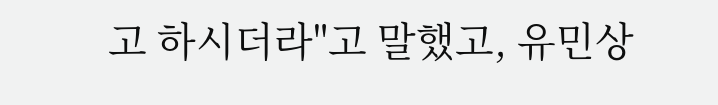고 하시더라"고 말했고, 유민상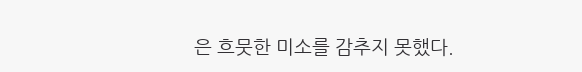은 흐뭇한 미소를 감추지 못했다.